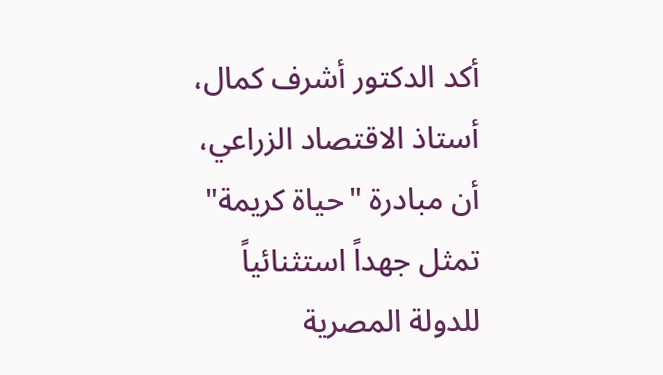أكد الدكتور أشرف كمال، أستاذ الاقتصاد الزراعي، أن مبادرة "حياة كريمة" تمثل جهداً استثنائياً للدولة المصرية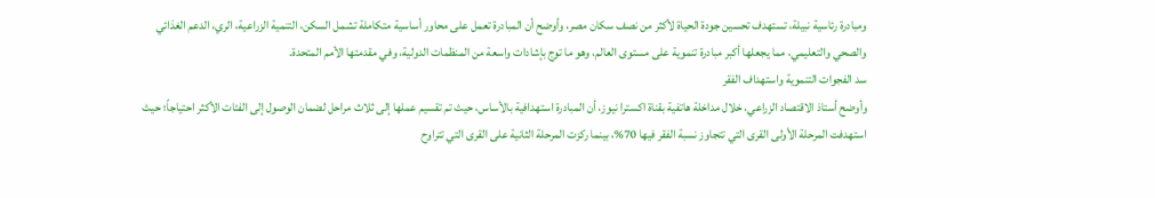ومبادرة رئاسية نبيلة، تستهدف تحسين جودة الحياة لأكثر من نصف سكان مصر، وأوضح أن المبادرة تعمل على محاور أساسية متكاملة تشمل السكن، التنمية الزراعية، الري، الدعم الغذائي والصحي والتعليمي، مما يجعلها أكبر مبادرة تنموية على مستوى العالم، وهو ما توج بإشادات واسعة من المنظمات الدولية، وفي مقدمتها الأمم المتحدة.
سد الفجوات التنموية واستهداف الفقر
وأوضح أستاذ الاقتصاد الزراعي، خلال مداخلة هاتفية بقناة اكسترا نيوز، أن المبادرة استهدافية بالأساس، حيث تم تقسيم عملها إلى ثلاث مراحل لضمان الوصول إلى الفئات الأكثر احتياجاً؛ حيث استهدفت المرحلة الأولى القرى التي تتجاوز نسبة الفقر فيها 70%، بينما ركزت المرحلة الثانية على القرى التي تتراوح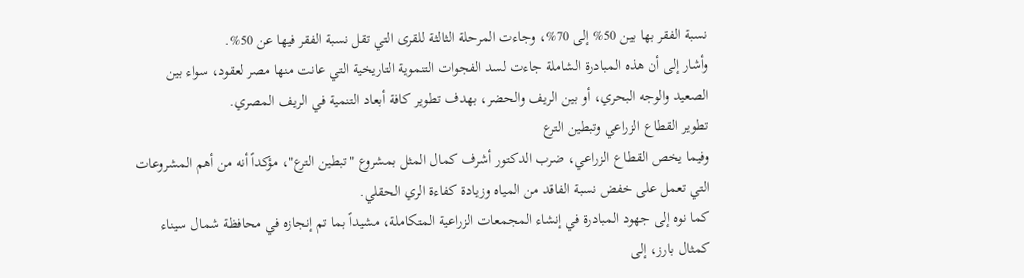نسبة الفقر بها بين 50% إلى 70%، وجاءت المرحلة الثالثة للقرى التي تقل نسبة الفقر فيها عن 50%.
وأشار إلى أن هذه المبادرة الشاملة جاءت لسد الفجوات التنموية التاريخية التي عانت منها مصر لعقود، سواء بين الصعيد والوجه البحري، أو بين الريف والحضر، بهدف تطوير كافة أبعاد التنمية في الريف المصري.
تطوير القطاع الزراعي وتبطين الترع
وفيما يخص القطاع الزراعي، ضرب الدكتور أشرف كمال المثل بمشروع "تبطين الترع"، مؤكداً أنه من أهم المشروعات التي تعمل على خفض نسبة الفاقد من المياه وزيادة كفاءة الري الحقلي.
كما نوه إلى جهود المبادرة في إنشاء المجمعات الزراعية المتكاملة، مشيداً بما تم إنجازه في محافظة شمال سيناء كمثال بارز، إلى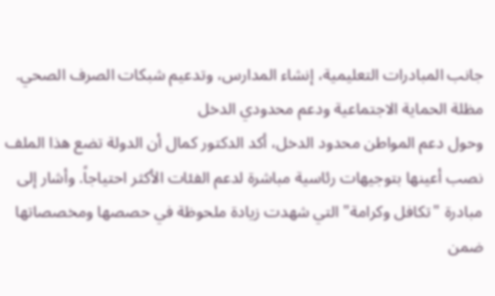جانب المبادرات التعليمية، إنشاء المدارس، وتدعيم شبكات الصرف الصحي.
مظلة الحماية الاجتماعية ودعم محدودي الدخل
وحول دعم المواطن محدود الدخل، أكد الدكتور كمال أن الدولة تضع هذا الملف نصب أعينها بتوجيهات رئاسية مباشرة لدعم الفئات الأكثر احتياجاً. وأشار إلى مبادرة "تكافل وكرامة" التي شهدت زيادة ملحوظة في حصصها ومخصصاتها ضمن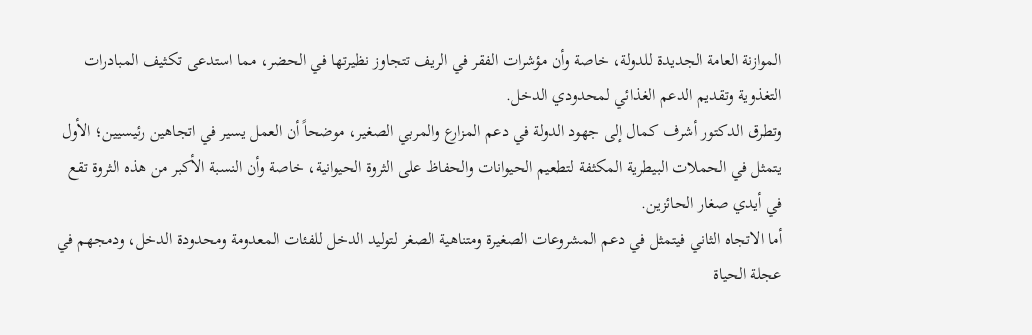الموازنة العامة الجديدة للدولة، خاصة وأن مؤشرات الفقر في الريف تتجاوز نظيرتها في الحضر، مما استدعى تكثيف المبادرات التغذوية وتقديم الدعم الغذائي لمحدودي الدخل.
وتطرق الدكتور أشرف كمال إلى جهود الدولة في دعم المزارع والمربي الصغير، موضحاً أن العمل يسير في اتجاهين رئيسيين؛ الأول يتمثل في الحملات البيطرية المكثفة لتطعيم الحيوانات والحفاظ على الثروة الحيوانية، خاصة وأن النسبة الأكبر من هذه الثروة تقع في أيدي صغار الحائزين.
أما الاتجاه الثاني فيتمثل في دعم المشروعات الصغيرة ومتناهية الصغر لتوليد الدخل للفئات المعدومة ومحدودة الدخل، ودمجهم في عجلة الحياة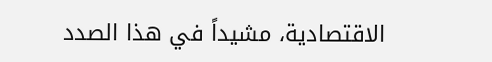الاقتصادية، مشيداً في هذا الصدد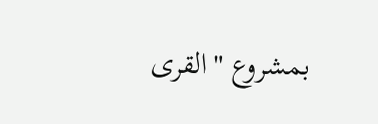بمشروع "القرى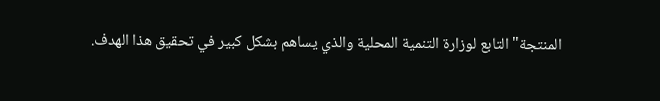المنتجة" التابع لوزارة التنمية المحلية والذي يساهم بشكل كبير في تحقيق هذا الهدف.